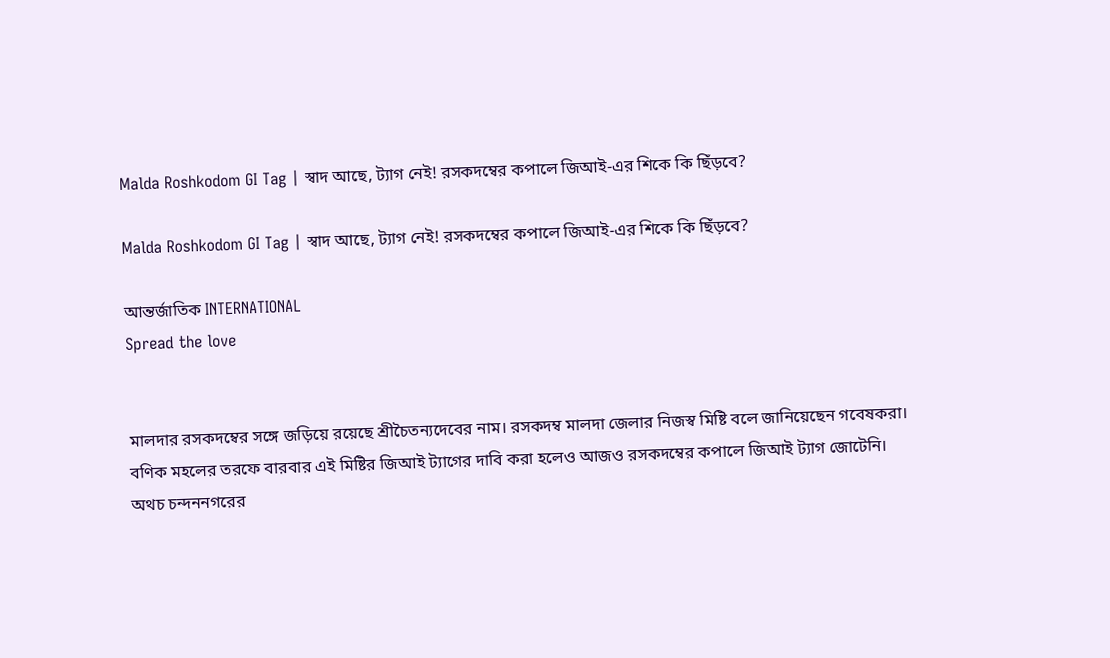Malda Roshkodom GI Tag | স্বাদ আছে, ট্যাগ নেই! রসকদম্বের কপালে জিআই-এর শিকে কি ছিঁড়বে?

Malda Roshkodom GI Tag | স্বাদ আছে, ট্যাগ নেই! রসকদম্বের কপালে জিআই-এর শিকে কি ছিঁড়বে?

আন্তর্জাতিক INTERNATIONAL
Spread the love


মালদার রসকদম্বের সঙ্গে জড়িয়ে রয়েছে শ্রীচৈতন্যদেবের নাম। রসকদম্ব মালদা জেলার নিজস্ব মিষ্টি বলে জানিয়েছেন গবেষকরা। বণিক মহলের তরফে বারবার এই মিষ্টির জিআই ট্যাগের দাবি করা হলেও আজও রসকদম্বের কপালে জিআই ট্যাগ জোটেনি। অথচ চন্দননগরের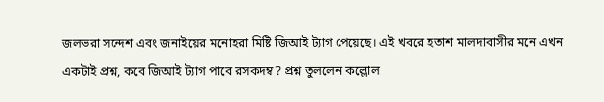জলভরা সন্দেশ এবং জনাইয়ের মনোহরা মিষ্টি জিআই ট্যাগ পেয়েছে। এই খবরে হতাশ মালদাবাসীর মনে এখন একটাই প্রশ্ন, কবে জিআই ট্যাগ পাবে রসকদম্ব? প্রশ্ন তুললেন কল্লোল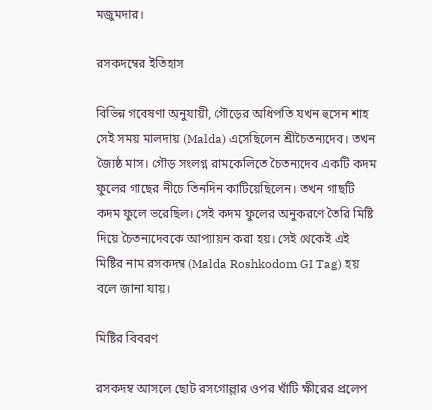মজুমদার।

রসকদম্বের ইতিহাস

বিভিন্ন গবেষণা অনুযায়ী, গৌড়ের অধিপতি যখন হুসেন শাহ সেই সময় মালদায় (Malda) এসেছিলেন শ্রীচৈতন্যদেব। তখন জ্যৈষ্ঠ মাস। গৌড় সংলগ্ন রামকেলিতে চৈতন্যদেব একটি কদম ফুলের গাছের নীচে তিনদিন কাটিয়েছিলেন। তখন গাছটি কদম ফুলে ভরেছিল। সেই কদম ফুলের অনুকরণে তৈরি মিষ্টি দিয়ে চৈতন্যদেবকে আপ্যায়ন করা হয়। সেই থেকেই এই মিষ্টির নাম রসকদম্ব (Malda Roshkodom GI Tag) হয় বলে জানা যায়।

মিষ্টির বিবরণ

রসকদম্ব আসলে ছোট রসগোল্লার ওপর খাঁটি ক্ষীরের প্রলেপ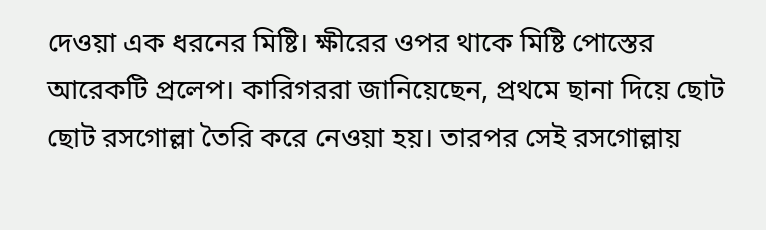দেওয়া এক ধরনের মিষ্টি। ক্ষীরের ওপর থাকে মিষ্টি পোস্তের আরেকটি প্রলেপ। কারিগররা জানিয়েছেন, প্রথমে ছানা দিয়ে ছোট ছোট রসগোল্লা তৈরি করে নেওয়া হয়। তারপর সেই রসগোল্লায়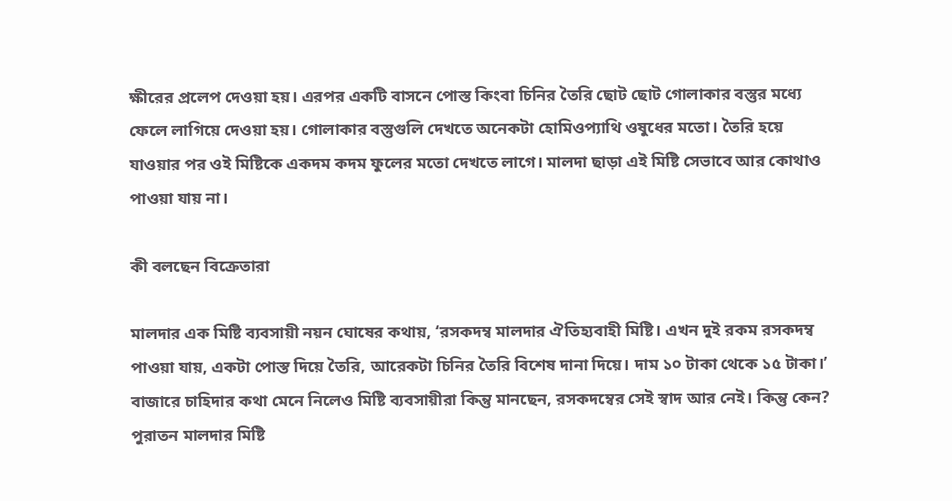ক্ষীরের প্রলেপ দেওয়া হয়। এরপর একটি বাসনে পোস্ত কিংবা চিনির তৈরি ছোট ছোট গোলাকার বস্তুর মধ্যে ফেলে লাগিয়ে দেওয়া হয়। গোলাকার বস্তুগুলি দেখতে অনেকটা হোমিওপ্যাথি ওষুধের মতো। তৈরি হয়ে যাওয়ার পর ওই মিষ্টিকে একদম কদম ফুলের মতো দেখতে লাগে। মালদা ছাড়া এই মিষ্টি সেভাবে আর কোথাও পাওয়া যায় না।

কী বলছেন বিক্রেতারা

মালদার এক মিষ্টি ব্যবসায়ী নয়ন ঘোষের কথায়, ‘রসকদম্ব মালদার ঐতিহ্যবাহী মিষ্টি। এখন দুই রকম রসকদম্ব পাওয়া যায়, একটা পোস্ত দিয়ে তৈরি, আরেকটা চিনির তৈরি বিশেষ দানা দিয়ে। দাম ১০ টাকা থেকে ১৫ টাকা।’ বাজারে চাহিদার কথা মেনে নিলেও মিষ্টি ব্যবসায়ীরা কিন্তু মানছেন, রসকদম্বের সেই স্বাদ আর নেই। কিন্তু কেন? পুরাতন মালদার মিষ্টি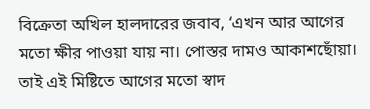বিক্রেতা অখিল হালদারের জবাব, ‘এখন আর আগের মতো ক্ষীর পাওয়া যায় না। পোস্তর দামও আকাশছোঁয়া। তাই এই মিষ্টিতে আগের মতো স্বাদ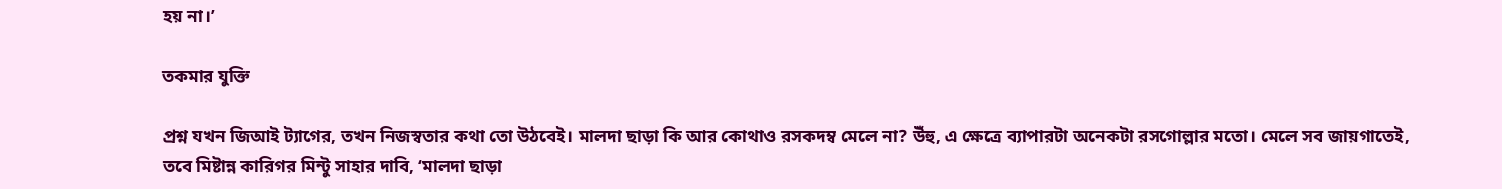হয় না।’

তকমার যুক্তি

প্রশ্ন যখন জিআই ট্যাগের, তখন নিজস্বতার কথা তো উঠবেই। মালদা ছাড়া কি আর কোথাও রসকদম্ব মেলে না? উঁহু, এ ক্ষেত্রে ব্যাপারটা অনেকটা রসগোল্লার মতো। মেলে সব জায়গাতেই, তবে মিষ্টান্ন কারিগর মিন্টু সাহার দাবি, ‘মালদা ছাড়া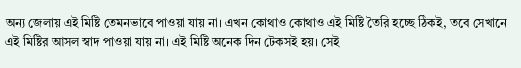অন্য জেলায় এই মিষ্টি তেমনভাবে পাওয়া যায় না। এখন কোথাও কোথাও এই মিষ্টি তৈরি হচ্ছে ঠিকই, তবে সেখানে এই মিষ্টির আসল স্বাদ পাওয়া যায় না। এই মিষ্টি অনেক দিন টেকসই হয়। সেই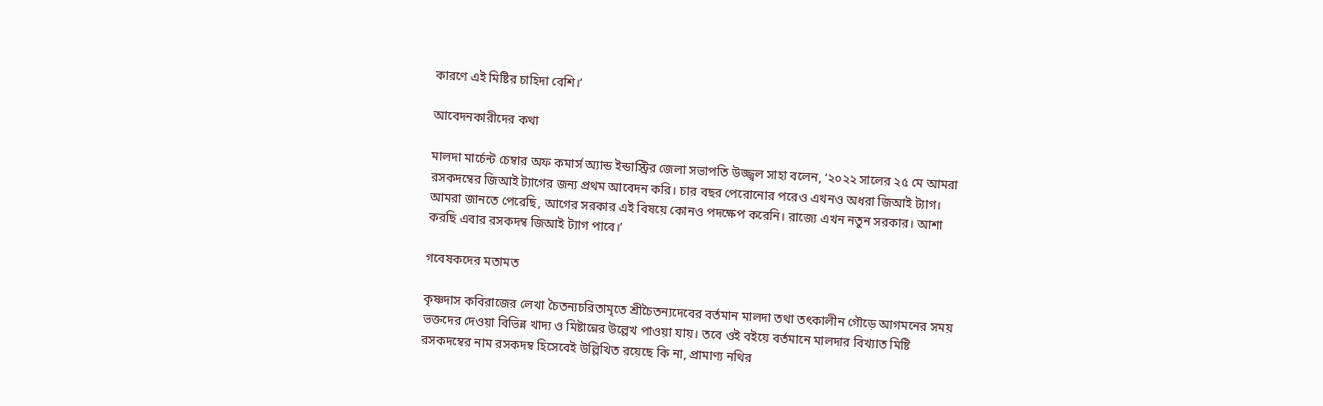কারণে এই মিষ্টির চাহিদা বেশি।’

আবেদনকারীদের কথা

মালদা মার্চেন্ট চেম্বার অফ কমার্স অ্যান্ড ইন্ডাস্ট্রির জেলা সভাপতি উজ্জ্বল সাহা বলেন, ‘২০২২ সালের ২৫ মে আমরা রসকদম্বের জিআই ট্যাগের জন্য প্রথম আবেদন করি। চার বছর পেরোনোর পরেও এখনও অধরা জিআই ট্যাগ। আমরা জানতে পেরেছি, আগের সরকার এই বিষয়ে কোনও পদক্ষেপ করেনি। রাজ্যে এখন নতুন সরকার। আশা করছি এবার রসকদম্ব জিআই ট্যাগ পাবে।’

গবেষকদের মতামত

কৃষ্ণদাস কবিরাজের লেখা চৈতন্যচরিতামৃতে শ্রীচৈতন্যদেবের বর্তমান মালদা তথা তৎকালীন গৌড়ে আগমনের সময় ভক্তদের দেওয়া বিভিন্ন খাদ্য ও মিষ্টান্নের উল্লেখ পাওয়া যায়। তবে ওই বইয়ে বর্তমানে মালদার বিখ্যাত মিষ্টি রসকদম্বের নাম রসকদম্ব হিসেবেই উল্লিখিত রয়েছে কি না, প্রামাণ্য নথির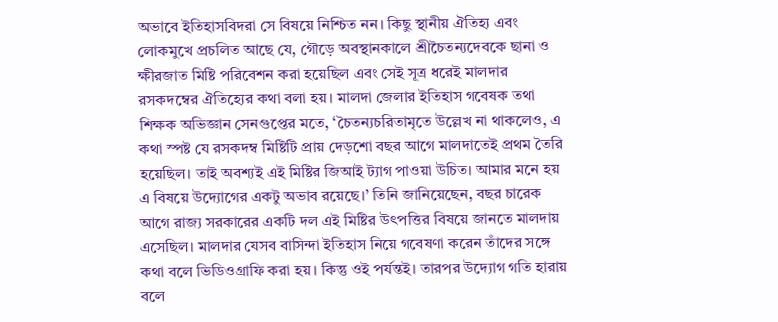অভাবে ইতিহাসবিদরা সে বিষয়ে নিশ্চিত নন। কিছু স্থানীয় ঐতিহ্য এবং লোকমুখে প্রচলিত আছে যে, গৌড়ে অবস্থানকালে শ্রীচৈতন্যদেবকে ছানা ও ক্ষীরজাত মিষ্টি পরিবেশন করা হয়েছিল এবং সেই সূত্র ধরেই মালদার রসকদম্বের ঐতিহ্যের কথা বলা হয়। মালদা জেলার ইতিহাস গবেষক তথা শিক্ষক অভিজ্ঞান সেনগুপ্তের মতে, ‘চৈতন্যচরিতামৃতে উল্লেখ না থাকলেও, এ কথা স্পষ্ট যে রসকদম্ব মিষ্টিটি প্রায় দেড়শো বছর আগে মালদাতেই প্রথম তৈরি হয়েছিল। তাই অবশ্যই এই মিষ্টির জিআই ট্যাগ পাওয়া উচিত। আমার মনে হয় এ বিষয়ে উদ্যোগের একটু অভাব রয়েছে।’ তিনি জানিয়েছেন, বছর চারেক আগে রাজ্য সরকারের একটি দল এই মিষ্টির উৎপত্তির বিষয়ে জানতে মালদায় এসেছিল। মালদার যেসব বাসিন্দা ইতিহাস নিয়ে গবেষণা করেন তাঁদের সঙ্গে কথা বলে ভিডিওগ্রাফি করা হয়। কিন্তু ওই পর্যন্তই। তারপর উদ্যোগ গতি হারায় বলে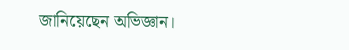জানিয়েছেন অভিজ্ঞান।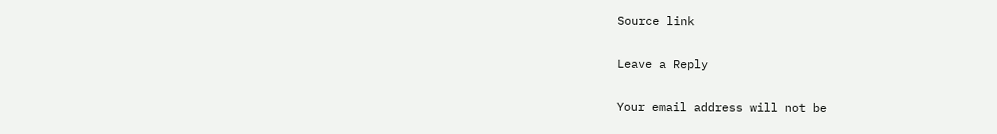Source link

Leave a Reply

Your email address will not be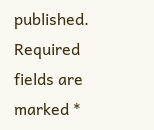published. Required fields are marked *